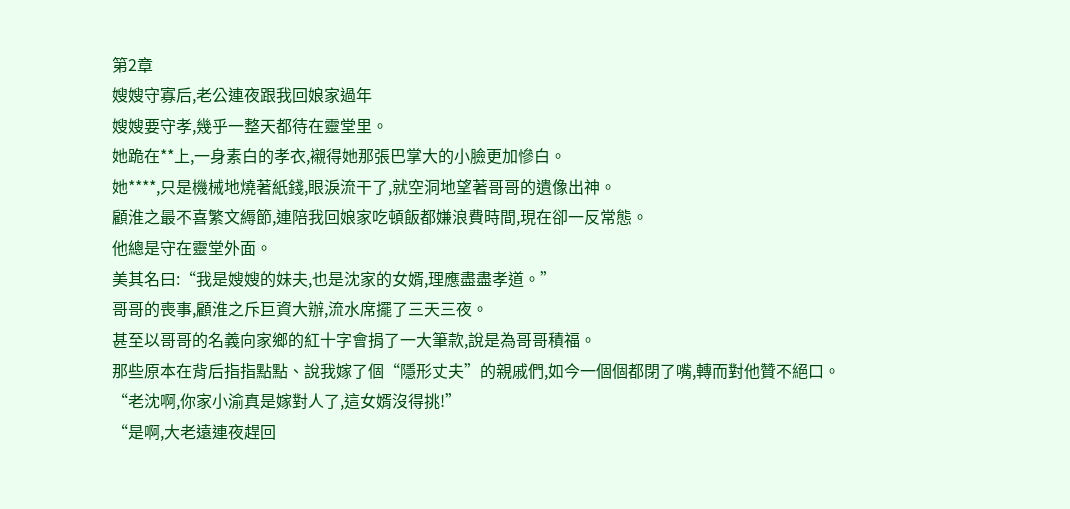第2章
嫂嫂守寡后,老公連夜跟我回娘家過年
嫂嫂要守孝,幾乎一整天都待在靈堂里。
她跪在**上,一身素白的孝衣,襯得她那張巴掌大的小臉更加慘白。
她****,只是機械地燒著紙錢,眼淚流干了,就空洞地望著哥哥的遺像出神。
顧淮之最不喜繁文縟節,連陪我回娘家吃頓飯都嫌浪費時間,現在卻一反常態。
他總是守在靈堂外面。
美其名曰:“我是嫂嫂的妹夫,也是沈家的女婿,理應盡盡孝道。”
哥哥的喪事,顧淮之斥巨資大辦,流水席擺了三天三夜。
甚至以哥哥的名義向家鄉的紅十字會捐了一大筆款,說是為哥哥積福。
那些原本在背后指指點點、說我嫁了個“隱形丈夫”的親戚們,如今一個個都閉了嘴,轉而對他贊不絕口。
“老沈啊,你家小渝真是嫁對人了,這女婿沒得挑!”
“是啊,大老遠連夜趕回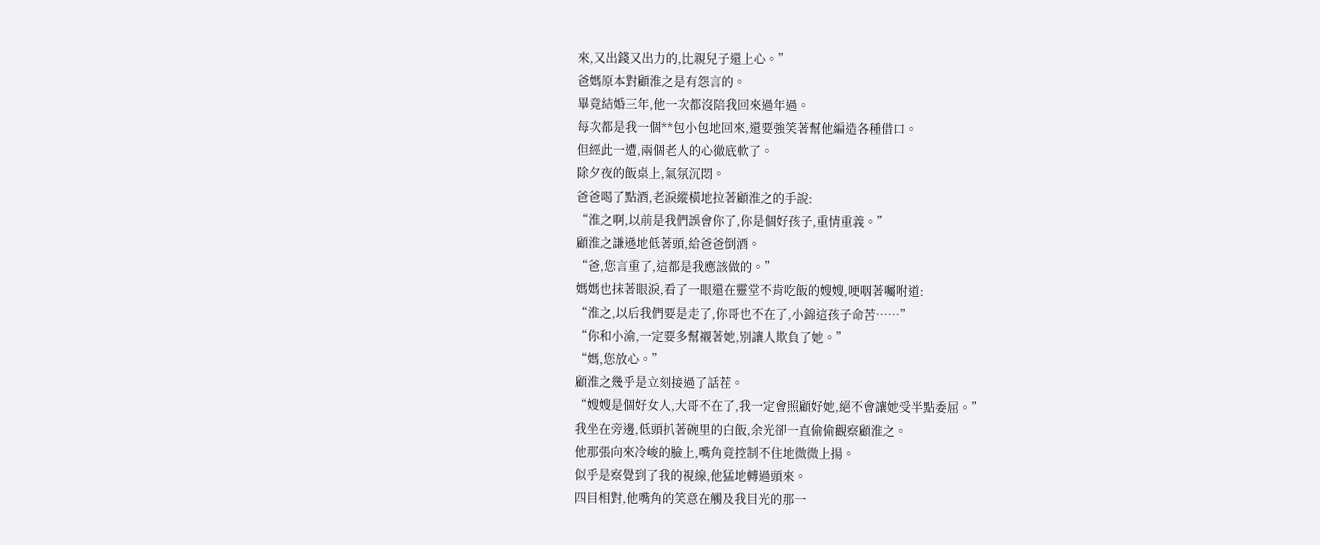來,又出錢又出力的,比親兒子還上心。”
爸媽原本對顧淮之是有怨言的。
畢竟結婚三年,他一次都沒陪我回來過年過。
每次都是我一個**包小包地回來,還要強笑著幫他編造各種借口。
但經此一遭,兩個老人的心徹底軟了。
除夕夜的飯桌上,氣氛沉悶。
爸爸喝了點酒,老淚縱橫地拉著顧淮之的手說:
“淮之啊,以前是我們誤會你了,你是個好孩子,重情重義。”
顧淮之謙遜地低著頭,給爸爸倒酒。
“爸,您言重了,這都是我應該做的。”
媽媽也抹著眼淚,看了一眼還在靈堂不肯吃飯的嫂嫂,哽咽著囑咐道:
“淮之,以后我們要是走了,你哥也不在了,小錦這孩子命苦……”
“你和小渝,一定要多幫襯著她,別讓人欺負了她。”
“媽,您放心。”
顧淮之幾乎是立刻接過了話茬。
“嫂嫂是個好女人,大哥不在了,我一定會照顧好她,絕不會讓她受半點委屈。”
我坐在旁邊,低頭扒著碗里的白飯,余光卻一直偷偷觀察顧淮之。
他那張向來冷峻的臉上,嘴角竟控制不住地微微上揚。
似乎是察覺到了我的視線,他猛地轉過頭來。
四目相對,他嘴角的笑意在觸及我目光的那一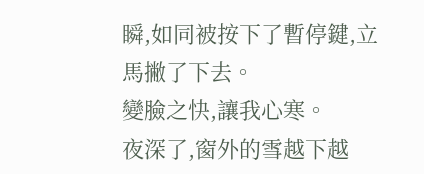瞬,如同被按下了暫停鍵,立馬撇了下去。
變臉之快,讓我心寒。
夜深了,窗外的雪越下越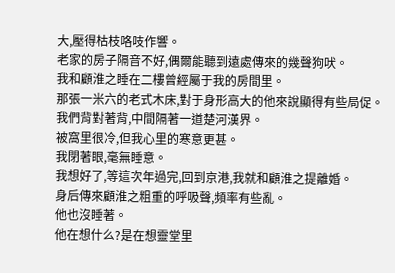大,壓得枯枝咯吱作響。
老家的房子隔音不好,偶爾能聽到遠處傳來的幾聲狗吠。
我和顧淮之睡在二樓曾經屬于我的房間里。
那張一米六的老式木床,對于身形高大的他來說顯得有些局促。
我們背對著背,中間隔著一道楚河漢界。
被窩里很冷,但我心里的寒意更甚。
我閉著眼,毫無睡意。
我想好了,等這次年過完,回到京港,我就和顧淮之提離婚。
身后傳來顧淮之粗重的呼吸聲,頻率有些亂。
他也沒睡著。
他在想什么?是在想靈堂里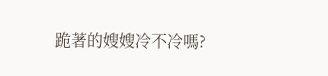跪著的嫂嫂冷不冷嗎?